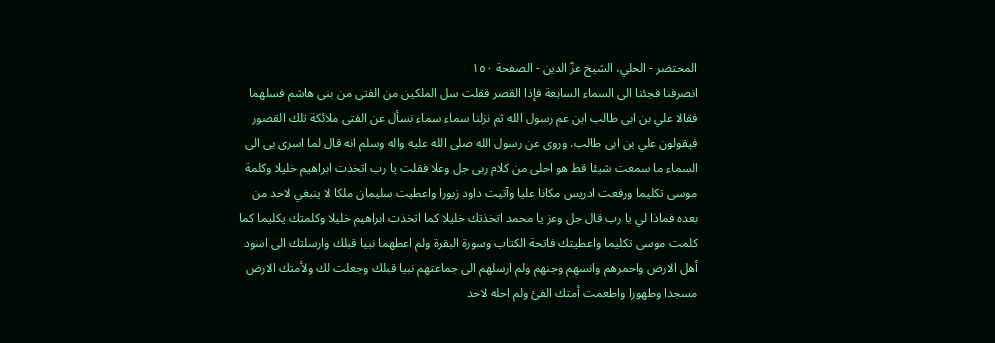المحتضر - الحلي، الشيخ عزّ الدين - الصفحة ١٥٠
انصرفنا فجئنا الى السماء السابعة فإذا القصر فقلت سل الملكين من الفتى من بنى هاشم فسلهما فقالا علي بن ابى طالب ابن عم رسول الله ثم نزلنا سماء سماء نسأل عن الفتى ملائكة تلك القصور فيقولون علي بن ابى طالب. وروى عن رسول الله صلى الله عليه واله وسلم انه قال لما اسرى بى الى السماء ما سمعت شيئا قط هو احلى من كلام ربى جل وعلا فقلت يا رب اتخذت ابراهيم خليلا وكلمة موسى تكليما ورفعت ادريس مكانا عليا وآتيت داود زبورا واعطيت سليمان ملكا لا ينبغي لاحد من بعده فماذا لي يا رب قال جل وعز يا محمد اتخذتك خليلا كما اتخذت ابراهيم خليلا وكلمتك يكليما كما كلمت موسى تكليما واعطيتك فاتحة الكتاب وسورة البقرة ولم اعطهما نبيا قبلك وارسلتك الى اسود أهل الارض واحمرهم وانسهم وجنهم ولم ارسلهم الى جماعتهم نبيا قبلك وجعلت لك ولأمتك الارض مسجدا وطهورا واطعمت أمتك الفئ ولم احله لاحد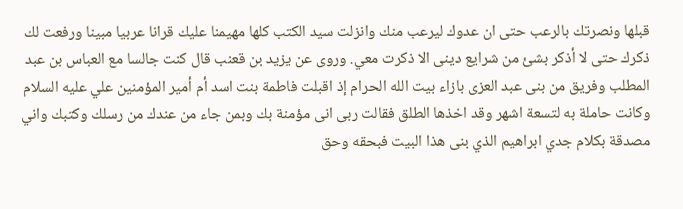قبلها ونصرتك بالرعب حتى ان عدوك ليرعب منك وانزلت سيد الكتب كلها مهيمنا عليك قرانا عربيا مبينا ورفعت لك ذكرك حتى لا أذكر بشئ من شرايع دينى الا ذكرت معي. وروى عن يزيد بن قعنب قال كنت جالسا مع العباس بن عبد المطلب وفريق من بنى عبد العزى بازاء بيت الله الحرام إذ اقبلت فاطمة بنت اسد أم أمير المؤمنين علي عليه السلام وكانت حاملة به لتسعة اشهر وقد اخذها الطلق فقالت ربى انى مؤمنة بك وبمن جاء من عندك من رسلك وكتبك واني مصدقة بكلام جدي ابراهيم الذي بنى هذا البيت فبحقه وحق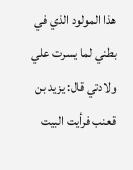هذا المولود الذي في بطني لما يسرت علي ولادتي قال: يزيد بن قعنب فرأيت البيت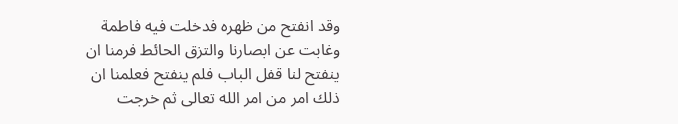وقد انفتح من ظهره فدخلت فيه فاطمة وغابت عن ابصارنا والتزق الحائط فرمنا ان ينفتح لنا قفل الباب فلم ينفتح فعلمنا ان ذلك امر من امر الله تعالى ثم خرجت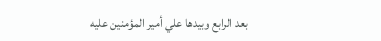بعد الرابع وبيدها علي أمير المؤمنين عليه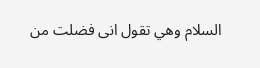السلام وهي تقول انى فضلت من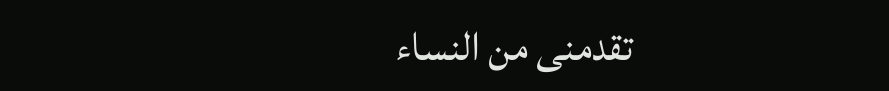تقدمنى من النساء